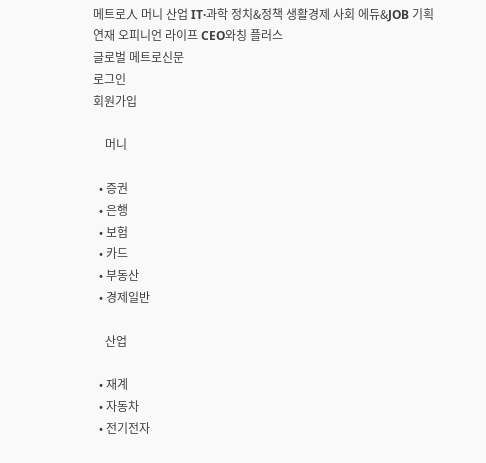메트로人 머니 산업 IT·과학 정치&정책 생활경제 사회 에듀&JOB 기획연재 오피니언 라이프 CEO와칭 플러스
글로벌 메트로신문
로그인
회원가입

    머니

  • 증권
  • 은행
  • 보험
  • 카드
  • 부동산
  • 경제일반

    산업

  • 재계
  • 자동차
  • 전기전자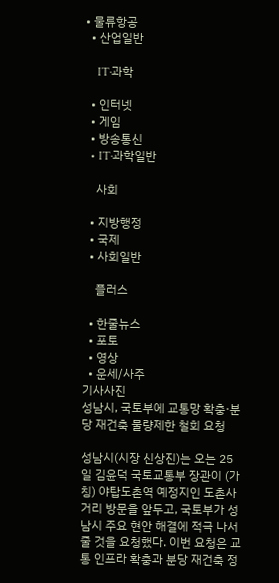• 물류항공
  • 산업일반

    IT·과학

  • 인터넷
  • 게임
  • 방송통신
  • IT·과학일반

    사회

  • 지방행정
  • 국제
  • 사회일반

    플러스

  • 한줄뉴스
  • 포토
  • 영상
  • 운세/사주
기사사진
성남시, 국토부에 교통망 확충·분당 재건축 물량제한 철회 요청

성남시(시장 신상진)는 오는 25일 김윤덕 국토교통부 장관이 (가칭) 야탑도촌역 예정지인 도촌사거리 방문을 앞두고, 국토부가 성남시 주요 현안 해결에 적극 나서줄 것을 요청했다. 이번 요청은 교통 인프라 확충과 분당 재건축 정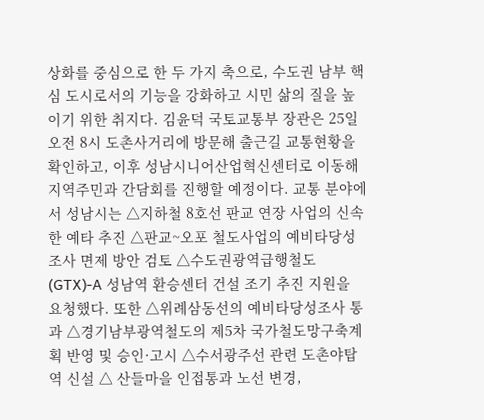상화를 중심으로 한 두 가지 축으로, 수도권 남부 핵심 도시로서의 기능을 강화하고 시민 삶의 질을 높이기 위한 취지다. 김윤덕 국토교통부 장관은 25일 오전 8시 도촌사거리에 방문해 출근길 교통현황을 확인하고, 이후 성남시니어산업혁신센터로 이동해 지역주민과 간담회를 진행할 예정이다. 교통 분야에서 성남시는 △지하철 8호선 판교 연장 사업의 신속한 예타 추진 △판교~오포 철도사업의 예비타당성조사 면제 방안 검토 △수도권광역급행철도(GTX)-A 성남역 환승센터 건설 조기 추진 지원을 요청했다. 또한 △위례삼동선의 예비타당성조사 통과 △경기남부광역철도의 제5차 국가철도망구축계획 반영 및 승인·고시 △수서광주선 관련 도촌야탑역 신설 △ 산들마을 인접통과 노선 변경,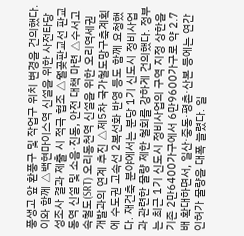풍생고 앞 환풍구 및 작업구 위치 변경을 건의했다. 이와 함께 △백현마이스역 신설을 위한 사전타당성조사 결과 제출 시 적극 협조 △월곶판교선 판교동역 신설 및 소음·진동, 안전 대책 마련 △수서고속철도(SRT) 오리동천역 신설을 위한 오리역세권 개발과의 연계 추진 △제5차 국가철도망구축계획에 수도권 고속선 2복선화 반영 등도 함께 요청했다. 재건축 분야에서는 분당 1기 신도시 정비사업과 관련한 물량 제한 철회를 강하게 건의했다. 정부는 최근 1기 신도시 정비사업의 구역 지정 상한을 기존 2만6400가구에서 6만9600가구로 약 2.7배 확대하면서, 일산·중동·평촌·산본 등에는 연간 인허가 물량을 대폭 늘렸다. 일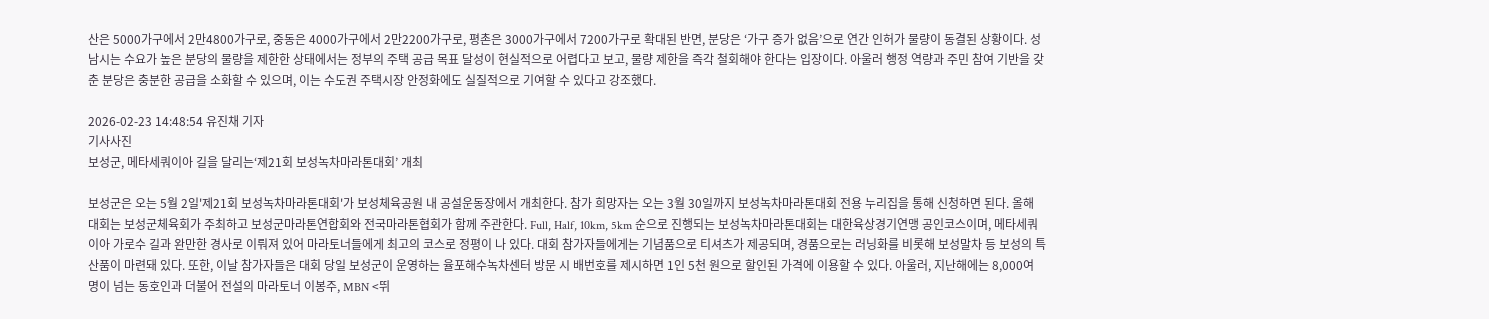산은 5000가구에서 2만4800가구로, 중동은 4000가구에서 2만2200가구로, 평촌은 3000가구에서 7200가구로 확대된 반면, 분당은 ‘가구 증가 없음’으로 연간 인허가 물량이 동결된 상황이다. 성남시는 수요가 높은 분당의 물량을 제한한 상태에서는 정부의 주택 공급 목표 달성이 현실적으로 어렵다고 보고, 물량 제한을 즉각 철회해야 한다는 입장이다. 아울러 행정 역량과 주민 참여 기반을 갖춘 분당은 충분한 공급을 소화할 수 있으며, 이는 수도권 주택시장 안정화에도 실질적으로 기여할 수 있다고 강조했다.

2026-02-23 14:48:54 유진채 기자
기사사진
보성군, 메타세쿼이아 길을 달리는‘제21회 보성녹차마라톤대회’ 개최

보성군은 오는 5월 2일'제21회 보성녹차마라톤대회'가 보성체육공원 내 공설운동장에서 개최한다. 참가 희망자는 오는 3월 30일까지 보성녹차마라톤대회 전용 누리집을 통해 신청하면 된다. 올해 대회는 보성군체육회가 주최하고 보성군마라톤연합회와 전국마라톤협회가 함께 주관한다. Full, Half, 10km, 5km 순으로 진행되는 보성녹차마라톤대회는 대한육상경기연맹 공인코스이며, 메타세쿼이아 가로수 길과 완만한 경사로 이뤄져 있어 마라토너들에게 최고의 코스로 정평이 나 있다. 대회 참가자들에게는 기념품으로 티셔츠가 제공되며, 경품으로는 러닝화를 비롯해 보성말차 등 보성의 특산품이 마련돼 있다. 또한, 이날 참가자들은 대회 당일 보성군이 운영하는 율포해수녹차센터 방문 시 배번호를 제시하면 1인 5천 원으로 할인된 가격에 이용할 수 있다. 아울러, 지난해에는 8,000여 명이 넘는 동호인과 더불어 전설의 마라토너 이봉주, MBN <뛰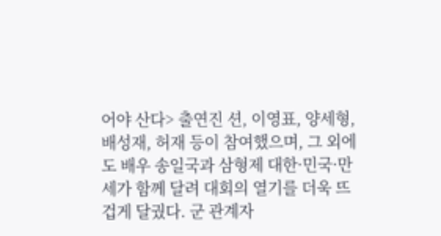어야 산다> 출연진 션, 이영표, 양세형, 배성재, 허재 등이 참여했으며, 그 외에도 배우 송일국과 삼형제 대한·민국·만세가 함께 달려 대회의 열기를 더욱 뜨겁게 달궜다. 군 관계자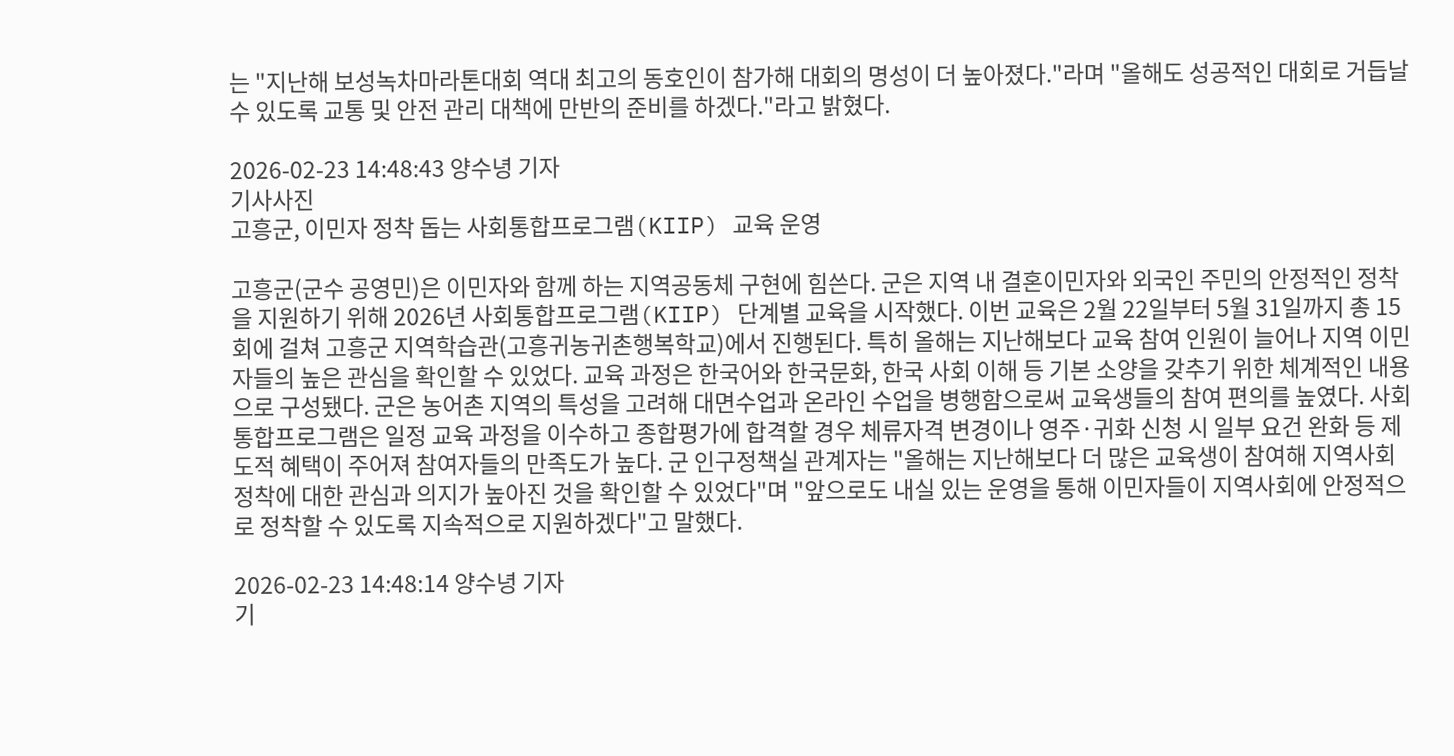는 "지난해 보성녹차마라톤대회 역대 최고의 동호인이 참가해 대회의 명성이 더 높아졌다."라며 "올해도 성공적인 대회로 거듭날 수 있도록 교통 및 안전 관리 대책에 만반의 준비를 하겠다."라고 밝혔다.

2026-02-23 14:48:43 양수녕 기자
기사사진
고흥군, 이민자 정착 돕는 사회통합프로그램(KIIP) 교육 운영

고흥군(군수 공영민)은 이민자와 함께 하는 지역공동체 구현에 힘쓴다. 군은 지역 내 결혼이민자와 외국인 주민의 안정적인 정착을 지원하기 위해 2026년 사회통합프로그램(KIIP) 단계별 교육을 시작했다. 이번 교육은 2월 22일부터 5월 31일까지 총 15회에 걸쳐 고흥군 지역학습관(고흥귀농귀촌행복학교)에서 진행된다. 특히 올해는 지난해보다 교육 참여 인원이 늘어나 지역 이민자들의 높은 관심을 확인할 수 있었다. 교육 과정은 한국어와 한국문화, 한국 사회 이해 등 기본 소양을 갖추기 위한 체계적인 내용으로 구성됐다. 군은 농어촌 지역의 특성을 고려해 대면수업과 온라인 수업을 병행함으로써 교육생들의 참여 편의를 높였다. 사회통합프로그램은 일정 교육 과정을 이수하고 종합평가에 합격할 경우 체류자격 변경이나 영주·귀화 신청 시 일부 요건 완화 등 제도적 혜택이 주어져 참여자들의 만족도가 높다. 군 인구정책실 관계자는 "올해는 지난해보다 더 많은 교육생이 참여해 지역사회 정착에 대한 관심과 의지가 높아진 것을 확인할 수 있었다"며 "앞으로도 내실 있는 운영을 통해 이민자들이 지역사회에 안정적으로 정착할 수 있도록 지속적으로 지원하겠다"고 말했다.

2026-02-23 14:48:14 양수녕 기자
기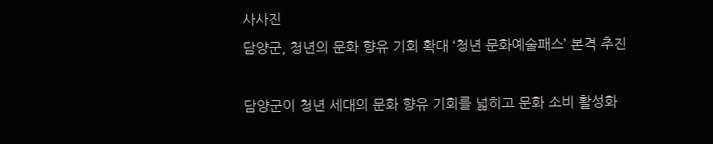사사진
담양군, 청년의 문화 향유 기회 확대 ‘청년 문화예술패스’ 본격 추진

담양군이 청년 세대의 문화 향유 기회를 넓히고 문화 소비 활성화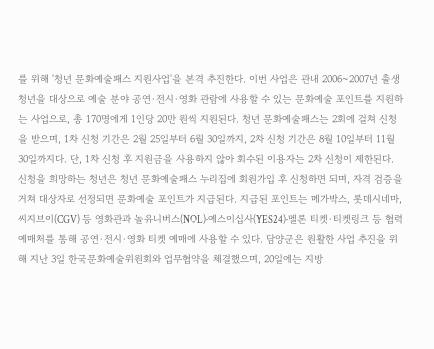를 위해 '청년 문화예술패스 지원사업'을 본격 추진한다. 이번 사업은 관내 2006~2007년 출생 청년을 대상으로 예술 분야 공연·전시·영화 관람에 사용할 수 있는 문화예술 포인트를 지원하는 사업으로, 총 170명에게 1인당 20만 원씩 지원된다. 청년 문화예술패스는 2회에 걸쳐 신청을 받으며, 1차 신청 기간은 2월 25일부터 6월 30일까지, 2차 신청 기간은 8월 10일부터 11월 30일까지다. 단, 1차 신청 후 지원금을 사용하지 않아 회수된 이용자는 2차 신청이 제한된다. 신청을 희망하는 청년은 청년 문화예술패스 누리집에 회원가입 후 신청하면 되며, 자격 검증을 거쳐 대상자로 선정되면 문화예술 포인트가 지급된다. 지급된 포인트는 메가박스, 롯데시네마, 씨지브이(CGV) 등 영화관과 놀유니버스(NOL)·예스이십사(YES24)·멜론 티켓·티켓링크 등 협력 예매처를 통해 공연·전시·영화 티켓 예매에 사용할 수 있다. 담양군은 원활한 사업 추진을 위해 지난 3일 한국문화예술위원회와 업무협약을 체결했으며, 20일에는 지방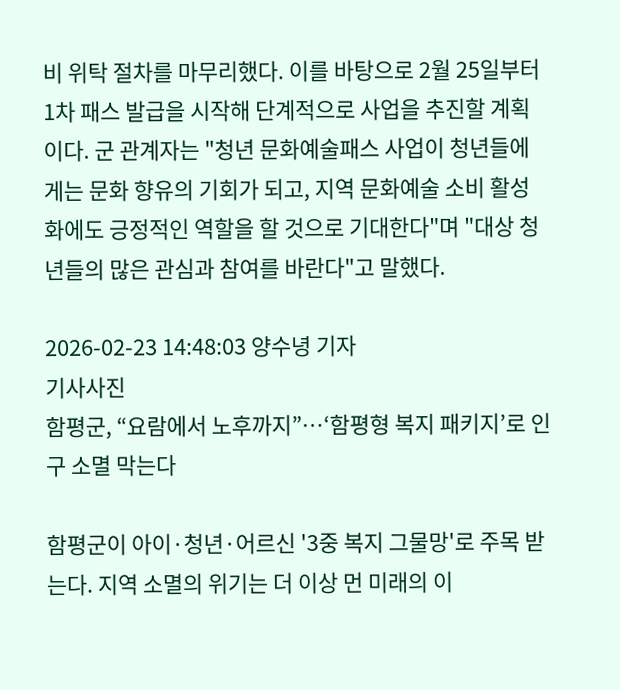비 위탁 절차를 마무리했다. 이를 바탕으로 2월 25일부터 1차 패스 발급을 시작해 단계적으로 사업을 추진할 계획이다. 군 관계자는 "청년 문화예술패스 사업이 청년들에게는 문화 향유의 기회가 되고, 지역 문화예술 소비 활성화에도 긍정적인 역할을 할 것으로 기대한다"며 "대상 청년들의 많은 관심과 참여를 바란다"고 말했다.

2026-02-23 14:48:03 양수녕 기자
기사사진
함평군, “요람에서 노후까지”…‘함평형 복지 패키지’로 인구 소멸 막는다

함평군이 아이·청년·어르신 '3중 복지 그물망'로 주목 받는다. 지역 소멸의 위기는 더 이상 먼 미래의 이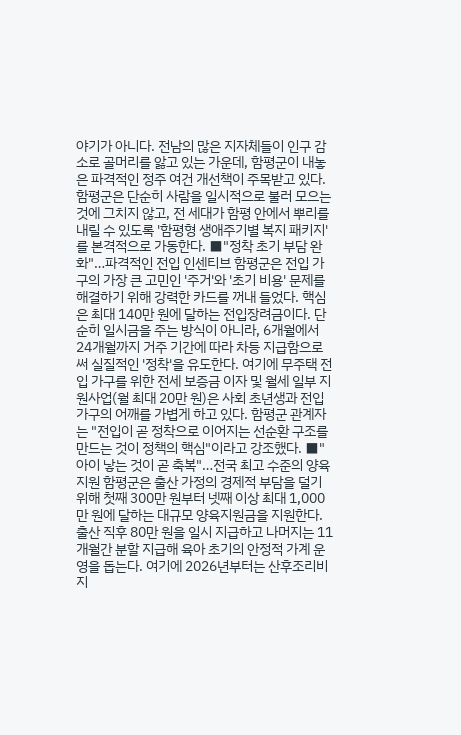야기가 아니다. 전남의 많은 지자체들이 인구 감소로 골머리를 앓고 있는 가운데, 함평군이 내놓은 파격적인 정주 여건 개선책이 주목받고 있다. 함평군은 단순히 사람을 일시적으로 불러 모으는 것에 그치지 않고, 전 세대가 함평 안에서 뿌리를 내릴 수 있도록 '함평형 생애주기별 복지 패키지'를 본격적으로 가동한다. ■"정착 초기 부담 완화"…파격적인 전입 인센티브 함평군은 전입 가구의 가장 큰 고민인 '주거'와 '초기 비용' 문제를 해결하기 위해 강력한 카드를 꺼내 들었다. 핵심은 최대 140만 원에 달하는 전입장려금이다. 단순히 일시금을 주는 방식이 아니라, 6개월에서 24개월까지 거주 기간에 따라 차등 지급함으로써 실질적인 '정착'을 유도한다. 여기에 무주택 전입 가구를 위한 전세 보증금 이자 및 월세 일부 지원사업(월 최대 20만 원)은 사회 초년생과 전입 가구의 어깨를 가볍게 하고 있다. 함평군 관계자는 "전입이 곧 정착으로 이어지는 선순환 구조를 만드는 것이 정책의 핵심"이라고 강조했다. ■"아이 낳는 것이 곧 축복"…전국 최고 수준의 양육 지원 함평군은 출산 가정의 경제적 부담을 덜기 위해 첫째 300만 원부터 넷째 이상 최대 1,000만 원에 달하는 대규모 양육지원금을 지원한다. 출산 직후 80만 원을 일시 지급하고 나머지는 11개월간 분할 지급해 육아 초기의 안정적 가계 운영을 돕는다. 여기에 2026년부터는 산후조리비 지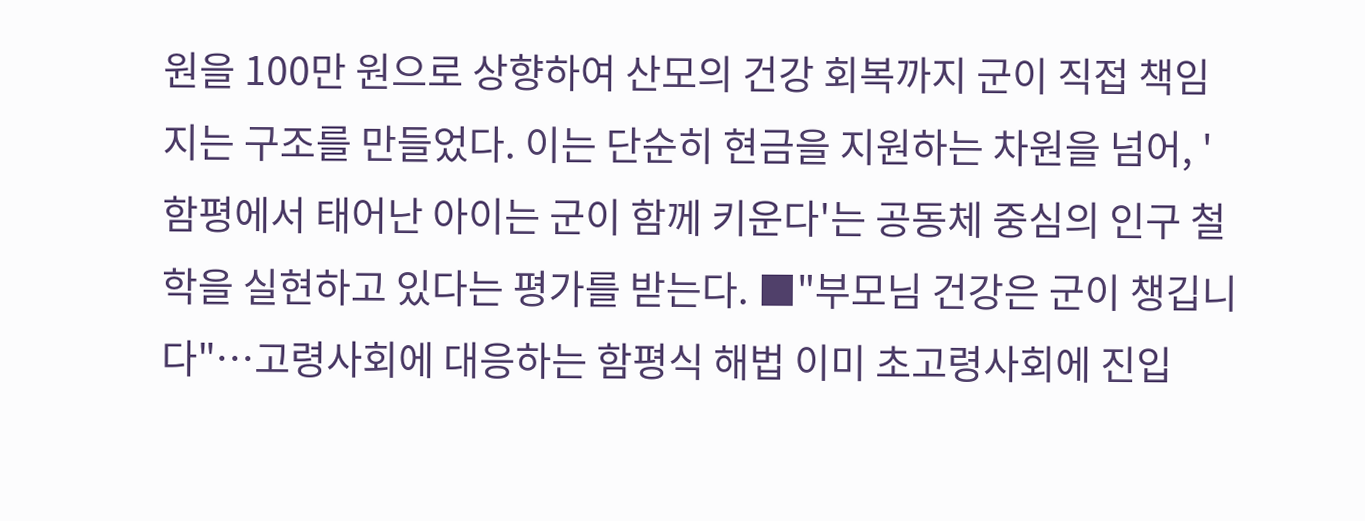원을 100만 원으로 상향하여 산모의 건강 회복까지 군이 직접 책임지는 구조를 만들었다. 이는 단순히 현금을 지원하는 차원을 넘어, '함평에서 태어난 아이는 군이 함께 키운다'는 공동체 중심의 인구 철학을 실현하고 있다는 평가를 받는다. ■"부모님 건강은 군이 챙깁니다"…고령사회에 대응하는 함평식 해법 이미 초고령사회에 진입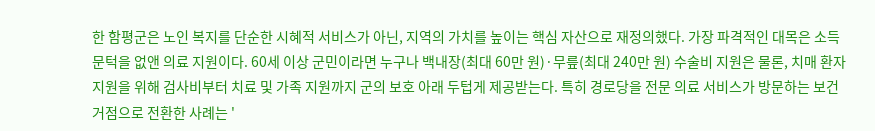한 함평군은 노인 복지를 단순한 시혜적 서비스가 아닌, 지역의 가치를 높이는 핵심 자산으로 재정의했다. 가장 파격적인 대목은 소득 문턱을 없앤 의료 지원이다. 60세 이상 군민이라면 누구나 백내장(최대 60만 원)·무릎(최대 240만 원) 수술비 지원은 물론, 치매 환자 지원을 위해 검사비부터 치료 및 가족 지원까지 군의 보호 아래 두텁게 제공받는다. 특히 경로당을 전문 의료 서비스가 방문하는 보건 거점으로 전환한 사례는 '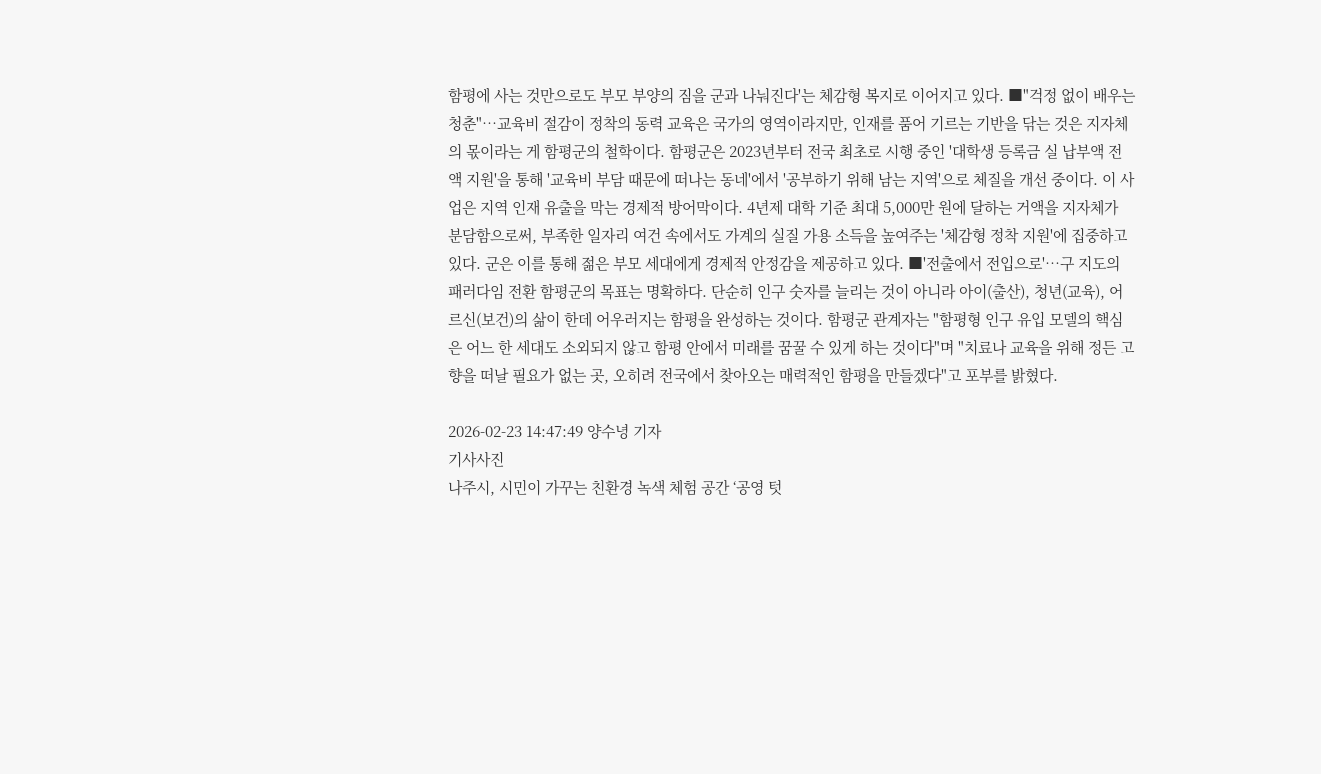함평에 사는 것만으로도 부모 부양의 짐을 군과 나눠진다'는 체감형 복지로 이어지고 있다. ■"걱정 없이 배우는 청춘"…교육비 절감이 정착의 동력 교육은 국가의 영역이라지만, 인재를 품어 기르는 기반을 닦는 것은 지자체의 몫이라는 게 함평군의 철학이다. 함평군은 2023년부터 전국 최초로 시행 중인 '대학생 등록금 실 납부액 전액 지원'을 통해 '교육비 부담 때문에 떠나는 동네'에서 '공부하기 위해 남는 지역'으로 체질을 개선 중이다. 이 사업은 지역 인재 유출을 막는 경제적 방어막이다. 4년제 대학 기준 최대 5,000만 원에 달하는 거액을 지자체가 분담함으로써, 부족한 일자리 여건 속에서도 가계의 실질 가용 소득을 높여주는 '체감형 정착 지원'에 집중하고 있다. 군은 이를 통해 젊은 부모 세대에게 경제적 안정감을 제공하고 있다. ■'전출에서 전입으로'…구 지도의 패러다임 전환 함평군의 목표는 명확하다. 단순히 인구 숫자를 늘리는 것이 아니라 아이(출산), 청년(교육), 어르신(보건)의 삶이 한데 어우러지는 함평을 완성하는 것이다. 함평군 관계자는 "함평형 인구 유입 모델의 핵심은 어느 한 세대도 소외되지 않고 함평 안에서 미래를 꿈꿀 수 있게 하는 것이다"며 "치료나 교육을 위해 정든 고향을 떠날 필요가 없는 곳, 오히려 전국에서 찾아오는 매력적인 함평을 만들겠다"고 포부를 밝혔다.

2026-02-23 14:47:49 양수녕 기자
기사사진
나주시, 시민이 가꾸는 친환경 녹색 체험 공간 ‘공영 텃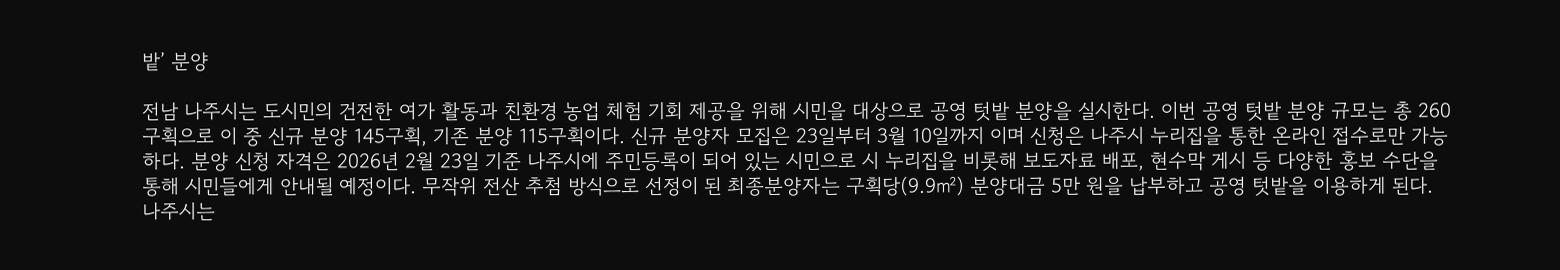밭’ 분양

전남 나주시는 도시민의 건전한 여가 활동과 친환경 농업 체험 기회 제공을 위해 시민을 대상으로 공영 텃밭 분양을 실시한다. 이번 공영 텃밭 분양 규모는 총 260구획으로 이 중 신규 분양 145구획, 기존 분양 115구획이다. 신규 분양자 모집은 23일부터 3월 10일까지 이며 신청은 나주시 누리집을 통한 온라인 접수로만 가능하다. 분양 신청 자격은 2026년 2월 23일 기준 나주시에 주민등록이 되어 있는 시민으로 시 누리집을 비롯해 보도자료 배포, 현수막 게시 등 다양한 홍보 수단을 통해 시민들에게 안내될 예정이다. 무작위 전산 추첨 방식으로 선정이 된 최종분양자는 구획당(9.9㎡) 분양대금 5만 원을 납부하고 공영 텃밭을 이용하게 된다. 나주시는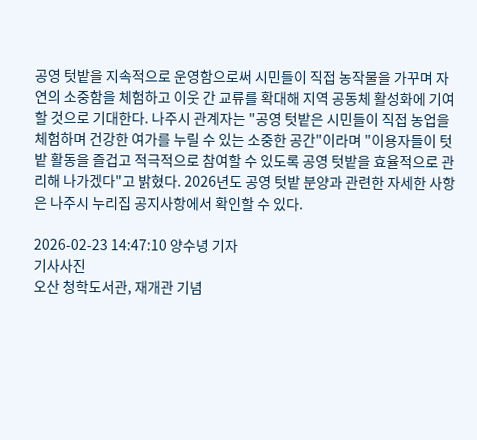공영 텃밭을 지속적으로 운영함으로써 시민들이 직접 농작물을 가꾸며 자연의 소중함을 체험하고 이웃 간 교류를 확대해 지역 공동체 활성화에 기여할 것으로 기대한다. 나주시 관계자는 "공영 텃밭은 시민들이 직접 농업을 체험하며 건강한 여가를 누릴 수 있는 소중한 공간"이라며 "이용자들이 텃밭 활동을 즐겁고 적극적으로 참여할 수 있도록 공영 텃밭을 효율적으로 관리해 나가겠다"고 밝혔다. 2026년도 공영 텃밭 분양과 관련한 자세한 사항은 나주시 누리집 공지사항에서 확인할 수 있다.

2026-02-23 14:47:10 양수녕 기자
기사사진
오산 청학도서관, 재개관 기념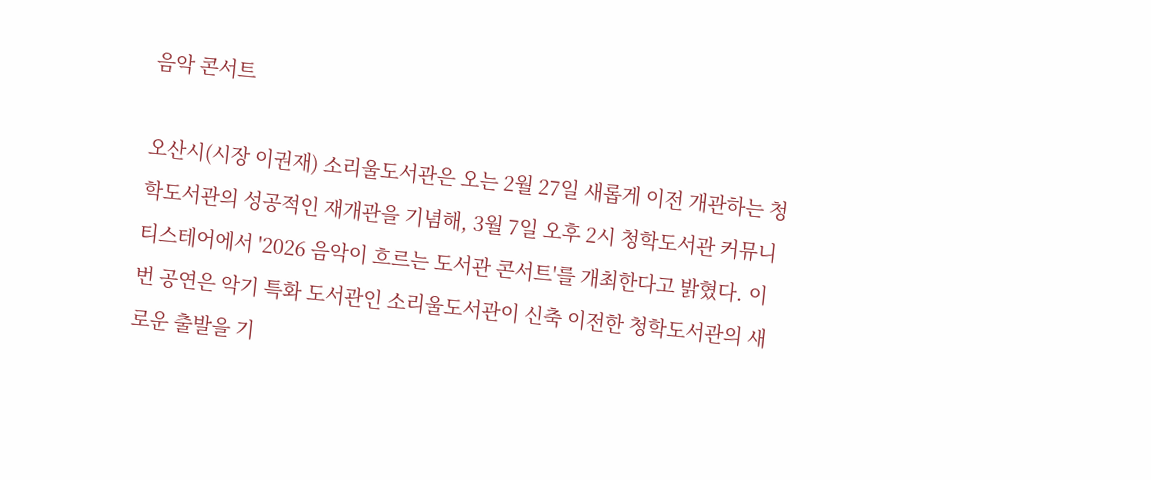음악 콘서트

오산시(시장 이권재) 소리울도서관은 오는 2월 27일 새롭게 이전 개관하는 청학도서관의 성공적인 재개관을 기념해, 3월 7일 오후 2시 청학도서관 커뮤니티스테어에서 '2026 음악이 흐르는 도서관 콘서트'를 개최한다고 밝혔다. 이번 공연은 악기 특화 도서관인 소리울도서관이 신축 이전한 청학도서관의 새로운 출발을 기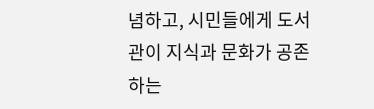념하고, 시민들에게 도서관이 지식과 문화가 공존하는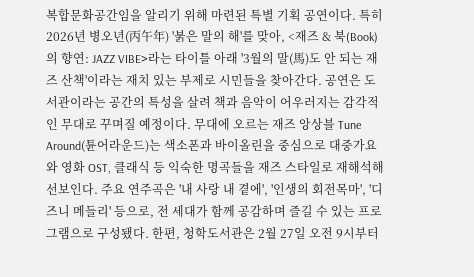복합문화공간임을 알리기 위해 마련된 특별 기획 공연이다. 특히 2026년 병오년(丙午年) '붉은 말의 해'를 맞아, <재즈 & 북(Book)의 향연: JAZZ VIBE>라는 타이틀 아래 '3월의 말(馬)도 안 되는 재즈 산책'이라는 재치 있는 부제로 시민들을 찾아간다. 공연은 도서관이라는 공간의 특성을 살려 책과 음악이 어우러지는 감각적인 무대로 꾸며질 예정이다. 무대에 오르는 재즈 앙상블 Tune Around(튠어라운드)는 색소폰과 바이올린을 중심으로 대중가요와 영화 OST, 클래식 등 익숙한 명곡들을 재즈 스타일로 재해석해 선보인다. 주요 연주곡은 '내 사랑 내 곁에', '인생의 회전목마', '디즈니 메들리' 등으로, 전 세대가 함께 공감하며 즐길 수 있는 프로그램으로 구성됐다. 한편, 청학도서관은 2월 27일 오전 9시부터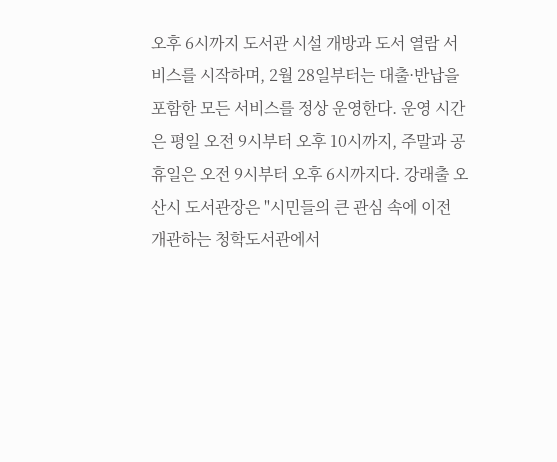오후 6시까지 도서관 시설 개방과 도서 열람 서비스를 시작하며, 2월 28일부터는 대출·반납을 포함한 모든 서비스를 정상 운영한다. 운영 시간은 평일 오전 9시부터 오후 10시까지, 주말과 공휴일은 오전 9시부터 오후 6시까지다. 강래출 오산시 도서관장은 "시민들의 큰 관심 속에 이전 개관하는 청학도서관에서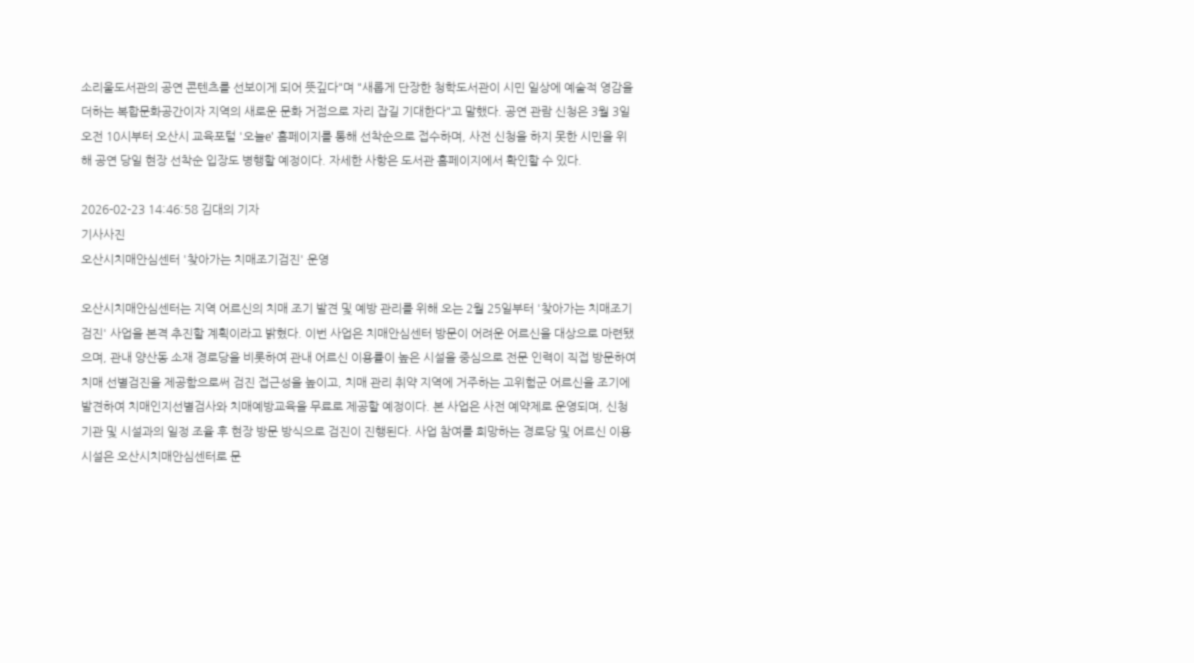소리울도서관의 공연 콘텐츠를 선보이게 되어 뜻깊다"며 "새롭게 단장한 청학도서관이 시민 일상에 예술적 영감을 더하는 복합문화공간이자 지역의 새로운 문화 거점으로 자리 잡길 기대한다"고 말했다. 공연 관람 신청은 3월 3일 오전 10시부터 오산시 교육포털 '오늘e' 홈페이지를 통해 선착순으로 접수하며, 사전 신청을 하지 못한 시민을 위해 공연 당일 현장 선착순 입장도 병행할 예정이다. 자세한 사항은 도서관 홈페이지에서 확인할 수 있다.

2026-02-23 14:46:58 김대의 기자
기사사진
오산시치매안심센터 '찾아가는 치매조기검진' 운영

오산시치매안심센터는 지역 어르신의 치매 조기 발견 및 예방 관리를 위해 오는 2월 25일부터 '찾아가는 치매조기검진' 사업을 본격 추진할 계획이라고 밝혔다. 이번 사업은 치매안심센터 방문이 어려운 어르신을 대상으로 마련됐으며, 관내 양산동 소재 경로당을 비롯하여 관내 어르신 이용률이 높은 시설을 중심으로 전문 인력이 직접 방문하여 치매 선별검진을 제공함으로써 검진 접근성을 높이고, 치매 관리 취약 지역에 거주하는 고위험군 어르신을 조기에 발견하여 치매인지선별검사와 치매예방교육을 무료로 제공할 예정이다. 본 사업은 사전 예약제로 운영되며, 신청 기관 및 시설과의 일정 조율 후 현장 방문 방식으로 검진이 진행된다. 사업 참여를 희망하는 경로당 및 어르신 이용시설은 오산시치매안심센터로 문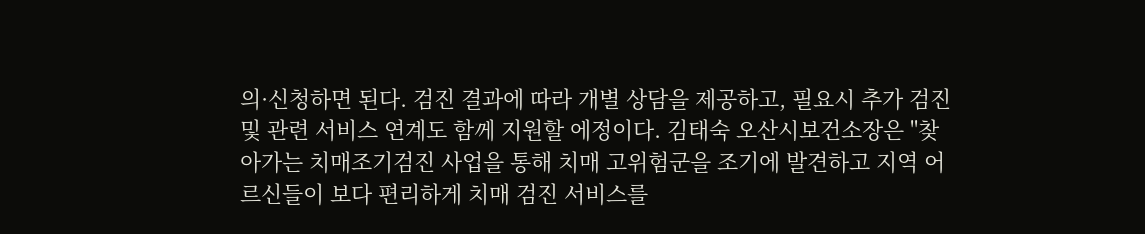의·신청하면 된다. 검진 결과에 따라 개별 상담을 제공하고, 필요시 추가 검진 및 관련 서비스 연계도 함께 지원할 에정이다. 김태숙 오산시보건소장은 "찾아가는 치매조기검진 사업을 통해 치매 고위험군을 조기에 발견하고 지역 어르신들이 보다 편리하게 치매 검진 서비스를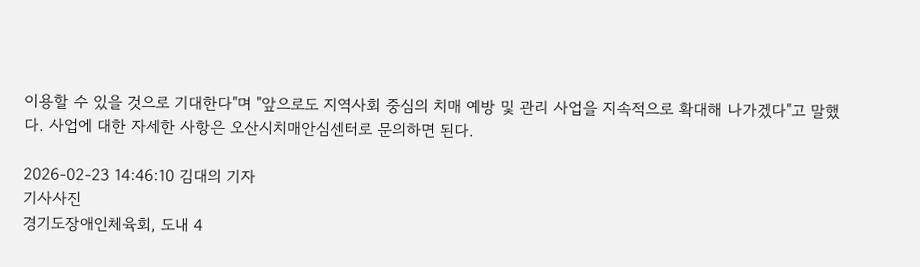이용할 수 있을 것으로 기대한다"며 "앞으로도 지역사회 중심의 치매 예방 및 관리 사업을 지속적으로 확대해 나가겠다"고 말했다. 사업에 대한 자세한 사항은 오산시치매안심센터로 문의하면 된다.

2026-02-23 14:46:10 김대의 기자
기사사진
경기도장애인체육회, 도내 4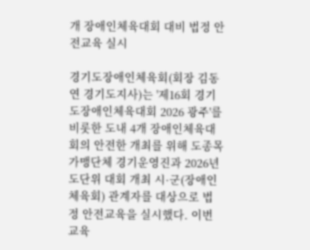개 장애인체육대회 대비 법정 안전교육 실시

경기도장애인체육회(회장 김동연 경기도지사)는 '제16회 경기도장애인체육대회 2026 광주'를 비롯한 도내 4개 장애인체육대회의 안전한 개최를 위해 도종목가맹단체 경기운영진과 2026년 도단위 대회 개최 시·군(장애인체육회) 관계자를 대상으로 법정 안전교육을 실시했다. 이번 교육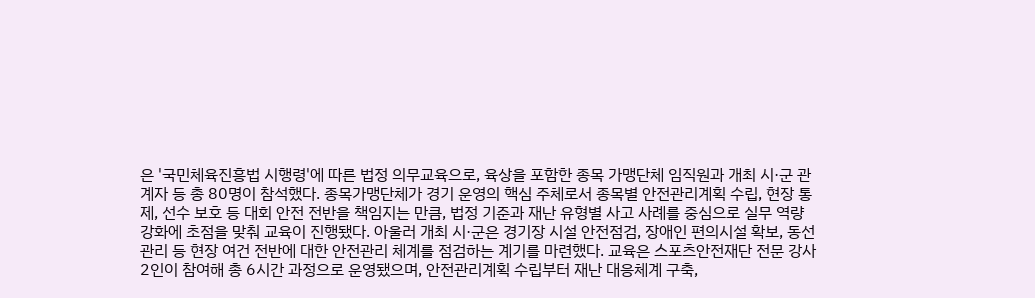은 '국민체육진흥법 시행령'에 따른 법정 의무교육으로, 육상을 포함한 종목 가맹단체 임직원과 개최 시·군 관계자 등 총 80명이 참석했다. 종목가맹단체가 경기 운영의 핵심 주체로서 종목별 안전관리계획 수립, 현장 통제, 선수 보호 등 대회 안전 전반을 책임지는 만큼, 법정 기준과 재난 유형별 사고 사례를 중심으로 실무 역량 강화에 초점을 맞춰 교육이 진행됐다. 아울러 개최 시·군은 경기장 시설 안전점검, 장애인 편의시설 확보, 동선 관리 등 현장 여건 전반에 대한 안전관리 체계를 점검하는 계기를 마련했다. 교육은 스포츠안전재단 전문 강사 2인이 참여해 총 6시간 과정으로 운영됐으며, 안전관리계획 수립부터 재난 대응체계 구축,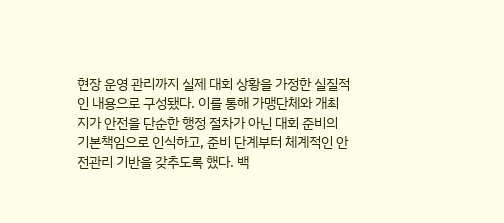현장 운영 관리까지 실제 대회 상황을 가정한 실질적인 내용으로 구성됐다. 이를 통해 가맹단체와 개최지가 안전을 단순한 행정 절차가 아닌 대회 준비의 기본책임으로 인식하고, 준비 단계부터 체계적인 안전관리 기반을 갖추도록 했다. 백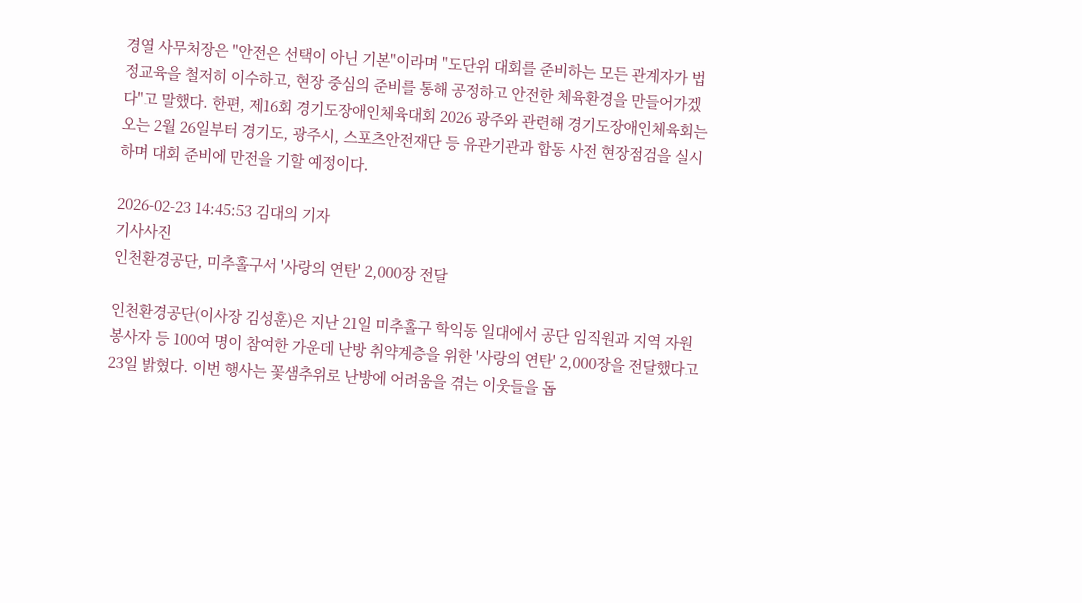경열 사무처장은 "안전은 선택이 아닌 기본"이라며 "도단위 대회를 준비하는 모든 관계자가 법정교육을 철저히 이수하고, 현장 중심의 준비를 통해 공정하고 안전한 체육환경을 만들어가겠다"고 말했다. 한편, 제16회 경기도장애인체육대회 2026 광주와 관련해 경기도장애인체육회는 오는 2월 26일부터 경기도, 광주시, 스포츠안전재단 등 유관기관과 합동 사전 현장점검을 실시하며 대회 준비에 만전을 기할 예정이다.

2026-02-23 14:45:53 김대의 기자
기사사진
인천환경공단, 미추홀구서 '사랑의 연탄' 2,000장 전달

인천환경공단(이사장 김성훈)은 지난 21일 미추홀구 학익동 일대에서 공단 임직원과 지역 자원봉사자 등 100여 명이 참여한 가운데 난방 취약계층을 위한 '사랑의 연탄' 2,000장을 전달했다고 23일 밝혔다. 이번 행사는 꽃샘추위로 난방에 어려움을 겪는 이웃들을 돕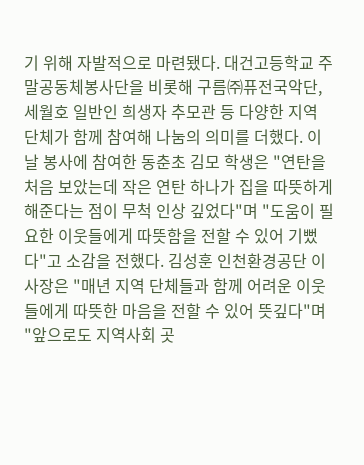기 위해 자발적으로 마련됐다. 대건고등학교 주말공동체봉사단을 비롯해 구름㈜퓨전국악단, 세월호 일반인 희생자 추모관 등 다양한 지역 단체가 함께 참여해 나눔의 의미를 더했다. 이날 봉사에 참여한 동춘초 김모 학생은 "연탄을 처음 보았는데 작은 연탄 하나가 집을 따뜻하게 해준다는 점이 무척 인상 깊었다"며 "도움이 필요한 이웃들에게 따뜻함을 전할 수 있어 기뻤다"고 소감을 전했다. 김성훈 인천환경공단 이사장은 "매년 지역 단체들과 함께 어려운 이웃들에게 따뜻한 마음을 전할 수 있어 뜻깊다"며 "앞으로도 지역사회 곳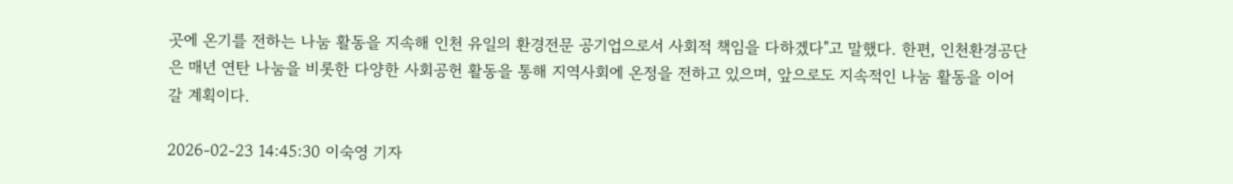곳에 온기를 전하는 나눔 활동을 지속해 인천 유일의 환경전문 공기업으로서 사회적 책임을 다하겠다"고 말했다. 한편, 인천환경공단은 매년 연탄 나눔을 비롯한 다양한 사회공헌 활동을 통해 지역사회에 온정을 전하고 있으며, 앞으로도 지속적인 나눔 활동을 이어갈 계획이다.

2026-02-23 14:45:30 이숙영 기자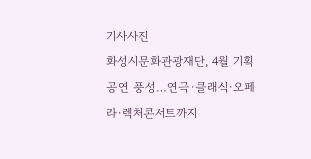기사사진
화성시문화관광재단, 4월 기획공연 풍성…연극·클래식·오페라·렉처콘서트까지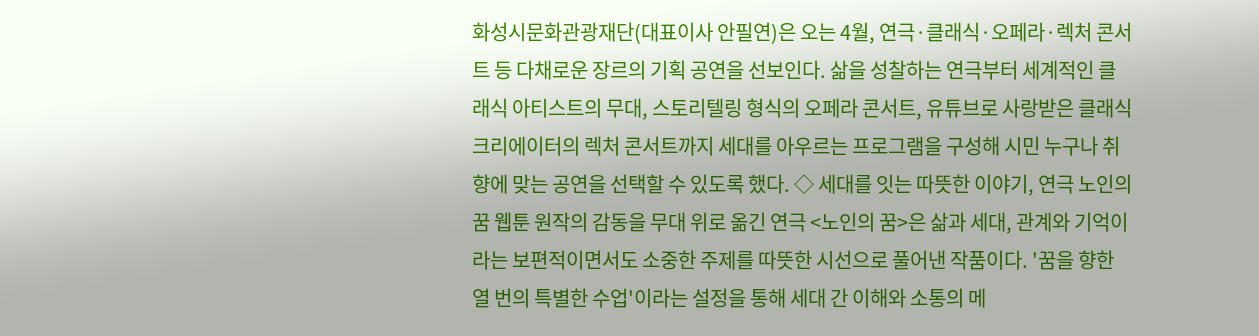화성시문화관광재단(대표이사 안필연)은 오는 4월, 연극·클래식·오페라·렉처 콘서트 등 다채로운 장르의 기획 공연을 선보인다. 삶을 성찰하는 연극부터 세계적인 클래식 아티스트의 무대, 스토리텔링 형식의 오페라 콘서트, 유튜브로 사랑받은 클래식 크리에이터의 렉처 콘서트까지 세대를 아우르는 프로그램을 구성해 시민 누구나 취향에 맞는 공연을 선택할 수 있도록 했다. ◇ 세대를 잇는 따뜻한 이야기, 연극 노인의 꿈 웹툰 원작의 감동을 무대 위로 옮긴 연극 <노인의 꿈>은 삶과 세대, 관계와 기억이라는 보편적이면서도 소중한 주제를 따뜻한 시선으로 풀어낸 작품이다. '꿈을 향한 열 번의 특별한 수업'이라는 설정을 통해 세대 간 이해와 소통의 메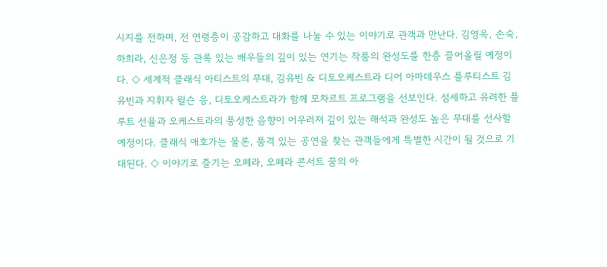시지를 전하며, 전 연령층이 공감하고 대화를 나눌 수 있는 이야기로 관객과 만난다. 김영옥, 손숙, 하희라, 신은정 등 관록 있는 배우들의 깊이 있는 연기는 작품의 완성도를 한층 끌어올릴 예정이다. ◇ 세계적 클래식 아티스트의 무대, 김유빈 & 디토오케스트라 디어 아마데우스 플루티스트 김유빈과 지휘자 윌슨 응, 디토오케스트라가 함께 모차르트 프로그램을 선보인다. 섬세하고 유려한 플루트 선율과 오케스트라의 풍성한 음향이 어우러져 깊이 있는 해석과 완성도 높은 무대를 선사할 예정이다. 클래식 애호가는 물론, 품격 있는 공연을 찾는 관객들에게 특별한 시간이 될 것으로 기대된다. ◇ 이야기로 즐기는 오페라, 오페라 콘서트 꿈의 아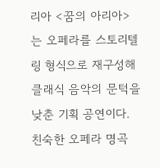리아 <꿈의 아리아>는 오페라를 스토리텔링 형식으로 재구성해 클래식 음악의 문턱을 낮춘 기획 공연이다. 친숙한 오페라 명곡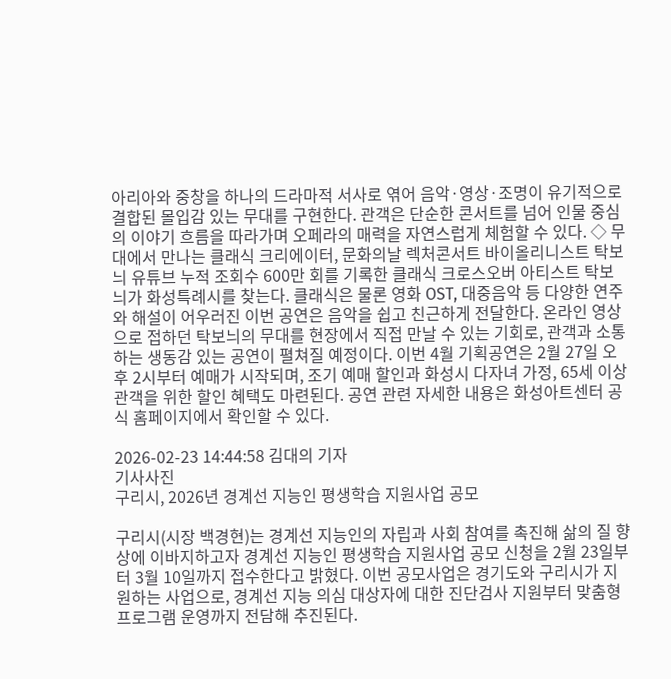아리아와 중창을 하나의 드라마적 서사로 엮어 음악·영상·조명이 유기적으로 결합된 몰입감 있는 무대를 구현한다. 관객은 단순한 콘서트를 넘어 인물 중심의 이야기 흐름을 따라가며 오페라의 매력을 자연스럽게 체험할 수 있다. ◇ 무대에서 만나는 클래식 크리에이터, 문화의날 렉처콘서트 바이올리니스트 탁보늬 유튜브 누적 조회수 600만 회를 기록한 클래식 크로스오버 아티스트 탁보늬가 화성특례시를 찾는다. 클래식은 물론 영화 OST, 대중음악 등 다양한 연주와 해설이 어우러진 이번 공연은 음악을 쉽고 친근하게 전달한다. 온라인 영상으로 접하던 탁보늬의 무대를 현장에서 직접 만날 수 있는 기회로, 관객과 소통하는 생동감 있는 공연이 펼쳐질 예정이다. 이번 4월 기획공연은 2월 27일 오후 2시부터 예매가 시작되며, 조기 예매 할인과 화성시 다자녀 가정, 65세 이상 관객을 위한 할인 혜택도 마련된다. 공연 관련 자세한 내용은 화성아트센터 공식 홈페이지에서 확인할 수 있다.

2026-02-23 14:44:58 김대의 기자
기사사진
구리시, 2026년 경계선 지능인 평생학습 지원사업 공모

구리시(시장 백경현)는 경계선 지능인의 자립과 사회 참여를 촉진해 삶의 질 향상에 이바지하고자 경계선 지능인 평생학습 지원사업 공모 신청을 2월 23일부터 3월 10일까지 접수한다고 밝혔다. 이번 공모사업은 경기도와 구리시가 지원하는 사업으로, 경계선 지능 의심 대상자에 대한 진단검사 지원부터 맞춤형 프로그램 운영까지 전담해 추진된다.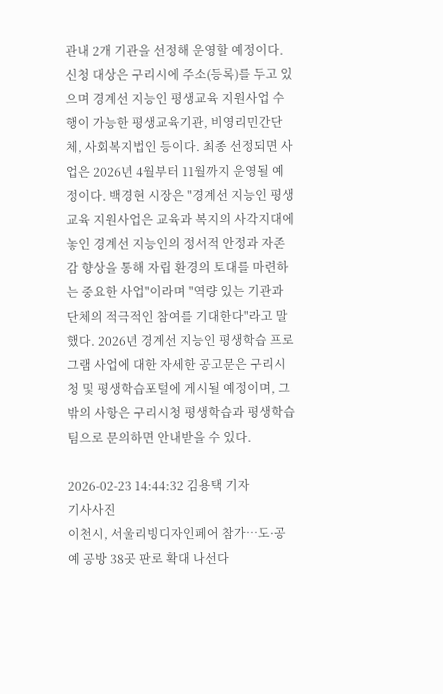관내 2개 기관을 선정해 운영할 예정이다. 신청 대상은 구리시에 주소(등록)를 두고 있으며 경계선 지능인 평생교육 지원사업 수행이 가능한 평생교육기관, 비영리민간단체, 사회복지법인 등이다. 최종 선정되면 사업은 2026년 4월부터 11월까지 운영될 예정이다. 백경현 시장은 "경계선 지능인 평생교육 지원사업은 교육과 복지의 사각지대에 놓인 경계선 지능인의 정서적 안정과 자존감 향상을 통해 자립 환경의 토대를 마련하는 중요한 사업"이라며 "역량 있는 기관과 단체의 적극적인 참여를 기대한다"라고 말했다. 2026년 경계선 지능인 평생학습 프로그램 사업에 대한 자세한 공고문은 구리시청 및 평생학습포털에 게시될 예정이며, 그 밖의 사항은 구리시청 평생학습과 평생학습팀으로 문의하면 안내받을 수 있다.

2026-02-23 14:44:32 김용택 기자
기사사진
이천시, 서울리빙디자인페어 참가…도·공예 공방 38곳 판로 확대 나선다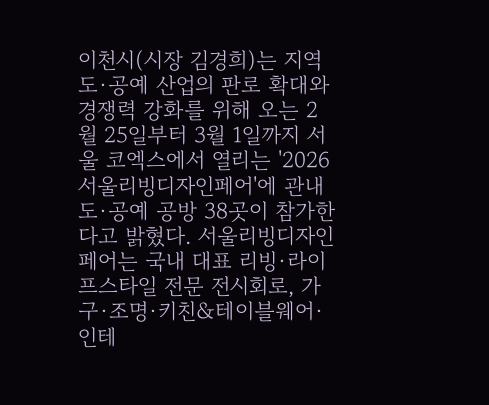이천시(시장 김경희)는 지역 도·공예 산업의 판로 확대와 경쟁력 강화를 위해 오는 2월 25일부터 3월 1일까지 서울 코엑스에서 열리는 '2026 서울리빙디자인페어'에 관내 도·공예 공방 38곳이 참가한다고 밝혔다. 서울리빙디자인페어는 국내 대표 리빙·라이프스타일 전문 전시회로, 가구·조명·키친&테이블웨어·인테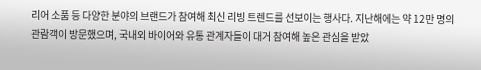리어 소품 등 다양한 분야의 브랜드가 참여해 최신 리빙 트렌드를 선보이는 행사다. 지난해에는 약 12만 명의 관람객이 방문했으며, 국내외 바이어와 유통 관계자들이 대거 참여해 높은 관심을 받았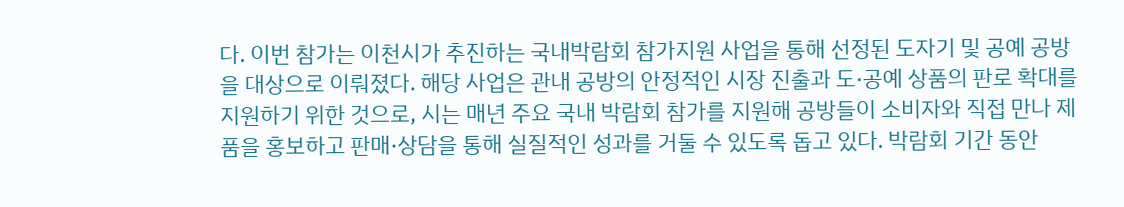다. 이번 참가는 이천시가 추진하는 국내박람회 참가지원 사업을 통해 선정된 도자기 및 공예 공방을 대상으로 이뤄졌다. 해당 사업은 관내 공방의 안정적인 시장 진출과 도·공예 상품의 판로 확대를 지원하기 위한 것으로, 시는 매년 주요 국내 박람회 참가를 지원해 공방들이 소비자와 직접 만나 제품을 홍보하고 판매·상담을 통해 실질적인 성과를 거둘 수 있도록 돕고 있다. 박람회 기간 동안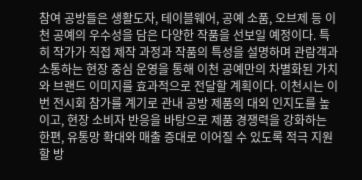참여 공방들은 생활도자, 테이블웨어, 공예 소품, 오브제 등 이천 공예의 우수성을 담은 다양한 작품을 선보일 예정이다. 특히 작가가 직접 제작 과정과 작품의 특성을 설명하며 관람객과 소통하는 현장 중심 운영을 통해 이천 공예만의 차별화된 가치와 브랜드 이미지를 효과적으로 전달할 계획이다. 이천시는 이번 전시회 참가를 계기로 관내 공방 제품의 대외 인지도를 높이고, 현장 소비자 반응을 바탕으로 제품 경쟁력을 강화하는 한편, 유통망 확대와 매출 증대로 이어질 수 있도록 적극 지원할 방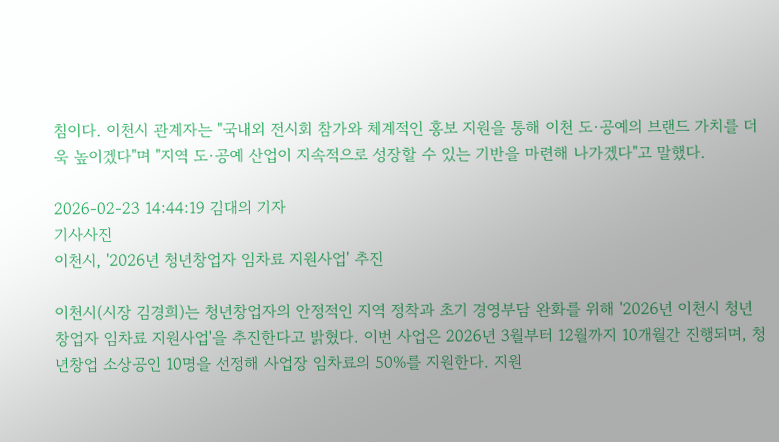침이다. 이천시 관계자는 "국내외 전시회 참가와 체계적인 홍보 지원을 통해 이천 도·공예의 브랜드 가치를 더욱 높이겠다"며 "지역 도·공예 산업이 지속적으로 성장할 수 있는 기반을 마련해 나가겠다"고 말했다.

2026-02-23 14:44:19 김대의 기자
기사사진
이천시, '2026년 청년창업자 임차료 지원사업' 추진

이천시(시장 김경희)는 청년창업자의 안정적인 지역 정착과 초기 경영부담 완화를 위해 '2026년 이천시 청년창업자 임차료 지원사업'을 추진한다고 밝혔다. 이번 사업은 2026년 3월부터 12월까지 10개월간 진행되며, 청년창업 소상공인 10명을 선정해 사업장 임차료의 50%를 지원한다. 지원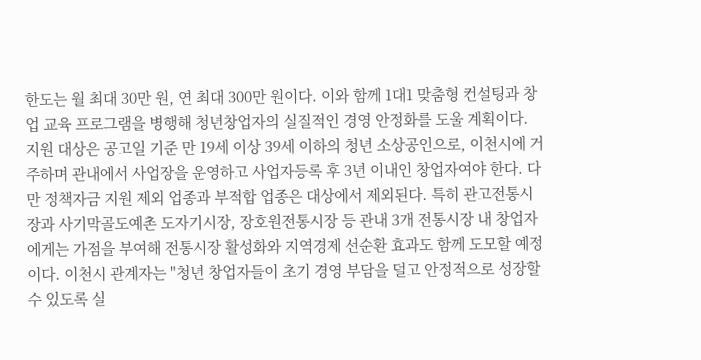한도는 월 최대 30만 원, 연 최대 300만 원이다. 이와 함께 1대1 맞춤형 컨설팅과 창업 교육 프로그램을 병행해 청년창업자의 실질적인 경영 안정화를 도울 계획이다. 지원 대상은 공고일 기준 만 19세 이상 39세 이하의 청년 소상공인으로, 이천시에 거주하며 관내에서 사업장을 운영하고 사업자등록 후 3년 이내인 창업자여야 한다. 다만 정책자금 지원 제외 업종과 부적합 업종은 대상에서 제외된다. 특히 관고전통시장과 사기막골도예촌 도자기시장, 장호원전통시장 등 관내 3개 전통시장 내 창업자에게는 가점을 부여해 전통시장 활성화와 지역경제 선순환 효과도 함께 도모할 예정이다. 이천시 관계자는 "청년 창업자들이 초기 경영 부담을 덜고 안정적으로 성장할 수 있도록 실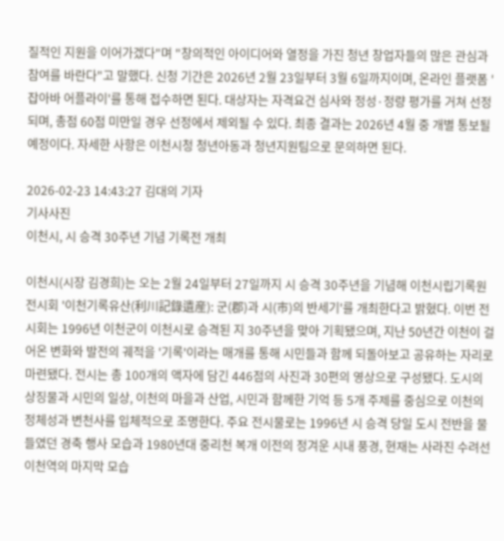질적인 지원을 이어가겠다"며 "창의적인 아이디어와 열정을 가진 청년 창업자들의 많은 관심과 참여를 바란다"고 말했다. 신청 기간은 2026년 2월 23일부터 3월 6일까지이며, 온라인 플랫폼 '잡아바 어플라이'를 통해 접수하면 된다. 대상자는 자격요건 심사와 정성·정량 평가를 거쳐 선정되며, 총점 60점 미만일 경우 선정에서 제외될 수 있다. 최종 결과는 2026년 4월 중 개별 통보될 예정이다. 자세한 사항은 이천시청 청년아동과 청년지원팀으로 문의하면 된다.

2026-02-23 14:43:27 김대의 기자
기사사진
이천시, 시 승격 30주년 기념 기록전 개최

이천시(시장 김경희)는 오는 2월 24일부터 27일까지 시 승격 30주년을 기념해 이천시립기록원 전시회 '이천기록유산(利川記錄遺産): 군(郡)과 시(市)의 반세기'를 개최한다고 밝혔다. 이번 전시회는 1996년 이천군이 이천시로 승격된 지 30주년을 맞아 기획됐으며, 지난 50년간 이천이 걸어온 변화와 발전의 궤적을 '기록'이라는 매개를 통해 시민들과 함께 되돌아보고 공유하는 자리로 마련됐다. 전시는 총 100개의 액자에 담긴 446점의 사진과 30편의 영상으로 구성됐다. 도시의 상징물과 시민의 일상, 이천의 마을과 산업, 시민과 함께한 기억 등 5개 주제를 중심으로 이천의 정체성과 변천사를 입체적으로 조명한다. 주요 전시물로는 1996년 시 승격 당일 도시 전반을 물들였던 경축 행사 모습과 1980년대 중리천 복개 이전의 정겨운 시내 풍경, 현재는 사라진 수려선 이천역의 마지막 모습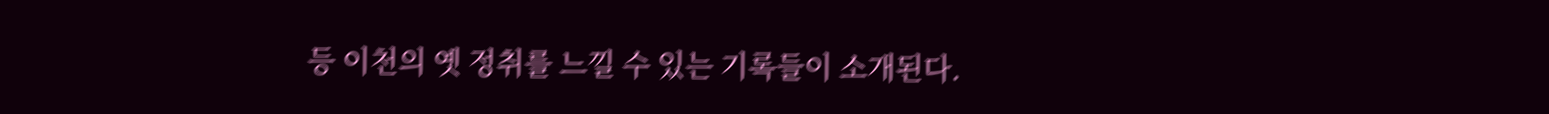등 이천의 옛 정취를 느낄 수 있는 기록들이 소개된다.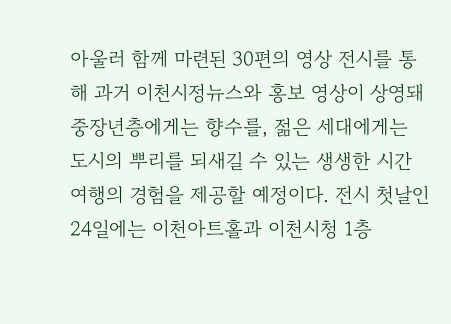아울러 함께 마련된 30편의 영상 전시를 통해 과거 이천시정뉴스와 홍보 영상이 상영돼 중장년층에게는 향수를, 젊은 세대에게는 도시의 뿌리를 되새길 수 있는 생생한 시간 여행의 경험을 제공할 예정이다. 전시 첫날인 24일에는 이천아트홀과 이천시청 1층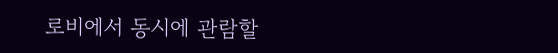로비에서 동시에 관람할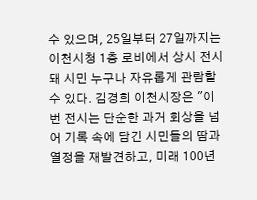수 있으며, 25일부터 27일까지는 이천시청 1층 로비에서 상시 전시돼 시민 누구나 자유롭게 관람할 수 있다. 김경희 이천시장은 "이번 전시는 단순한 과거 회상을 넘어 기록 속에 담긴 시민들의 땀과 열정을 재발견하고, 미래 100년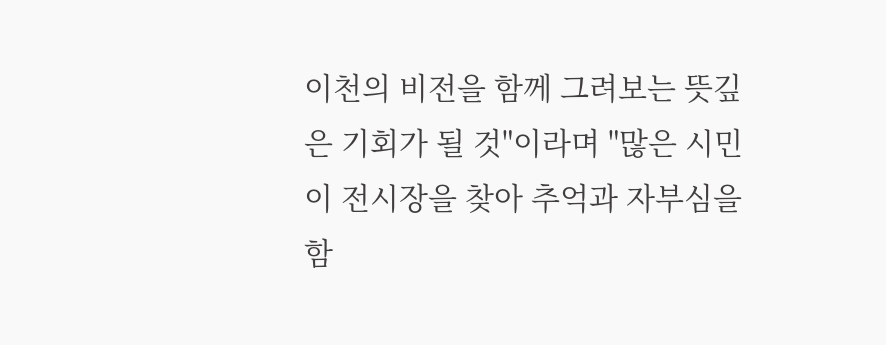이천의 비전을 함께 그려보는 뜻깊은 기회가 될 것"이라며 "많은 시민이 전시장을 찾아 추억과 자부심을 함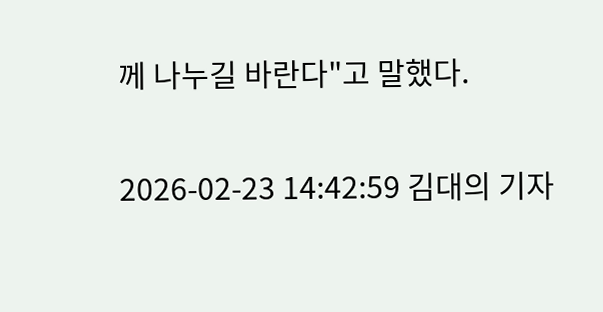께 나누길 바란다"고 말했다.

2026-02-23 14:42:59 김대의 기자